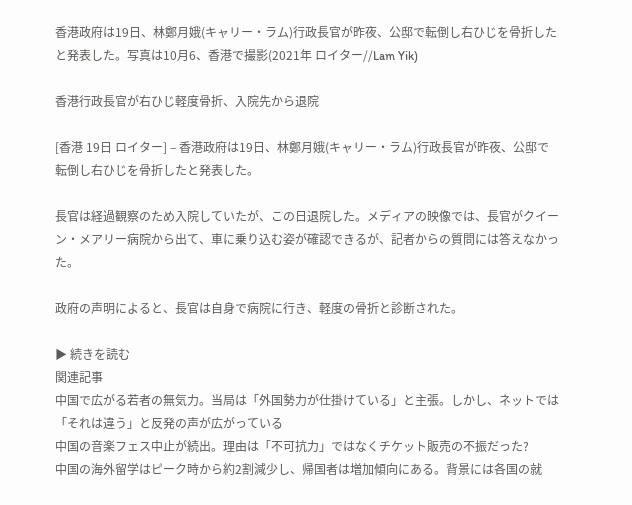香港政府は19日、林鄭月娥(キャリー・ラム)行政長官が昨夜、公邸で転倒し右ひじを骨折したと発表した。写真は10月6、香港で撮影(2021年 ロイター//Lam Yik)

香港行政長官が右ひじ軽度骨折、入院先から退院

[香港 19日 ロイター] – 香港政府は19日、林鄭月娥(キャリー・ラム)行政長官が昨夜、公邸で転倒し右ひじを骨折したと発表した。

長官は経過観察のため入院していたが、この日退院した。メディアの映像では、長官がクイーン・メアリー病院から出て、車に乗り込む姿が確認できるが、記者からの質問には答えなかった。

政府の声明によると、長官は自身で病院に行き、軽度の骨折と診断された。

▶ 続きを読む
関連記事
中国で広がる若者の無気力。当局は「外国勢力が仕掛けている」と主張。しかし、ネットでは「それは違う」と反発の声が広がっている
中国の音楽フェス中止が続出。理由は「不可抗力」ではなくチケット販売の不振だった?
中国の海外留学はピーク時から約2割減少し、帰国者は増加傾向にある。背景には各国の就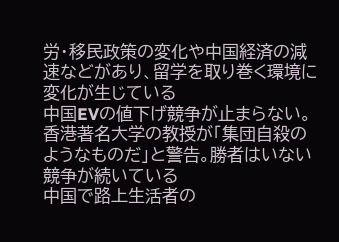労・移民政策の変化や中国経済の減速などがあり、留学を取り巻く環境に変化が生じている
中国EVの値下げ競争が止まらない。香港著名大学の教授が「集団自殺のようなものだ」と警告。勝者はいない競争が続いている
中国で路上生活者の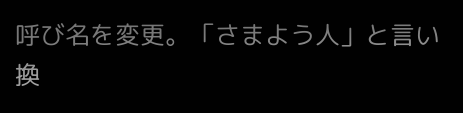呼び名を変更。「さまよう人」と言い換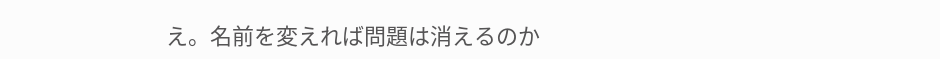え。名前を変えれば問題は消えるのか